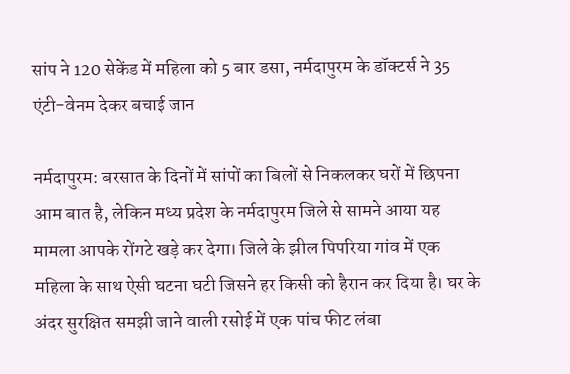सांप ने 120 सेकेंड में महिला को 5 बार डसा, नर्मदापुरम के डॉक्टर्स ने 35 एंटी-वेनम देकर बचाई जान

नर्मदापुरम: बरसात के दिनों में सांपों का बिलों से निकलकर घरों में छिपना आम बात है, लेकिन मध्य प्रदेश के नर्मदापुरम जिले से सामने आया यह मामला आपके रोंगटे खड़े कर देगा। जिले के झील पिपरिया गांव में एक महिला के साथ ऐसी घटना घटी जिसने हर किसी को हैरान कर दिया है। घर के अंदर सुरक्षित समझी जाने वाली रसोई में एक पांच फीट लंबा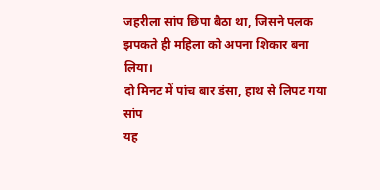जहरीला सांप छिपा बैठा था, जिसने पलक झपकते ही महिला को अपना शिकार बना लिया।
दो मिनट में पांच बार डंसा, हाथ से लिपट गया सांप
यह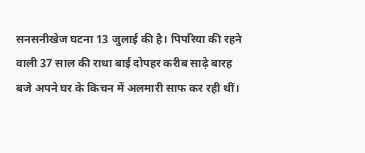सनसनीखेज घटना 13 जुलाई की है। पिपरिया की रहने वाली 37 साल की राधा बाई दोपहर करीब साढ़े बारह बजे अपने घर के किचन में अलमारी साफ कर रही थीं।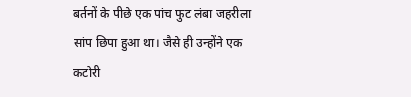बर्तनों के पीछे एक पांच फुट लंबा जहरीला सांप छिपा हुआ था। जैसे ही उन्होंने एक कटोरी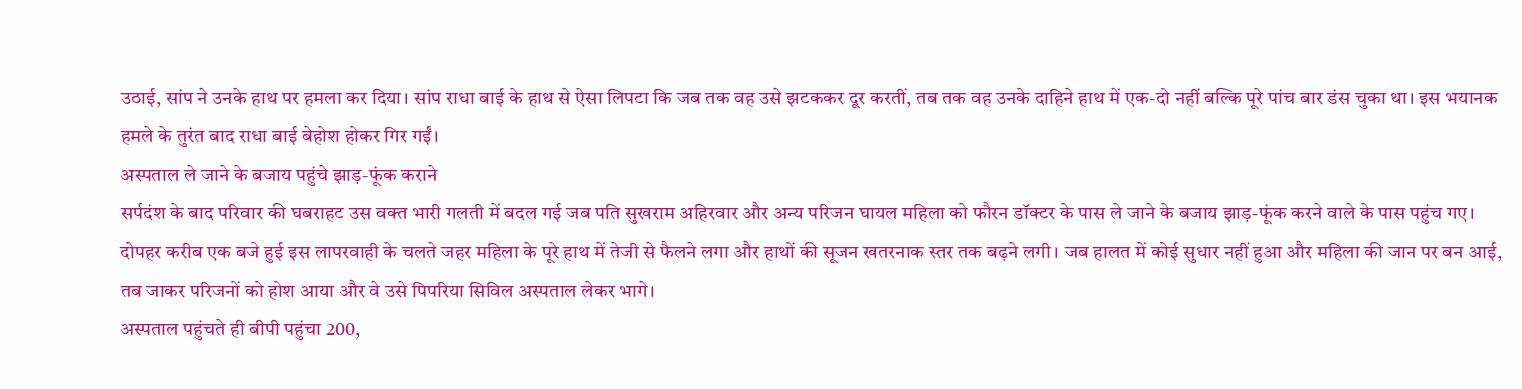उठाई, सांप ने उनके हाथ पर हमला कर दिया। सांप राधा बाई के हाथ से ऐसा लिपटा कि जब तक वह उसे झटककर दूर करतीं, तब तक वह उनके दाहिने हाथ में एक-दो नहीं बल्कि पूरे पांच बार डंस चुका था। इस भयानक हमले के तुरंत बाद राधा बाई बेहोश होकर गिर गईं।
अस्पताल ले जाने के बजाय पहुंचे झाड़-फूंक कराने
सर्पदंश के बाद परिवार की घबराहट उस वक्त भारी गलती में बदल गई जब पति सुखराम अहिरवार और अन्य परिजन घायल महिला को फौरन डॉक्टर के पास ले जाने के बजाय झाड़-फूंक करने वाले के पास पहुंच गए। दोपहर करीब एक बजे हुई इस लापरवाही के चलते जहर महिला के पूरे हाथ में तेजी से फैलने लगा और हाथों की सूजन खतरनाक स्तर तक बढ़ने लगी। जब हालत में कोई सुधार नहीं हुआ और महिला की जान पर बन आई, तब जाकर परिजनों को होश आया और वे उसे पिपरिया सिविल अस्पताल लेकर भागे।
अस्पताल पहुंचते ही बीपी पहुंचा 200,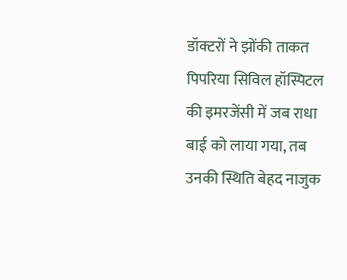डॉक्टरों ने झोंकी ताकत
पिपरिया सिविल हॉस्पिटल की इमरजेंसी में जब राधा बाई को लाया गया, तब उनकी स्थिति बेहद नाजुक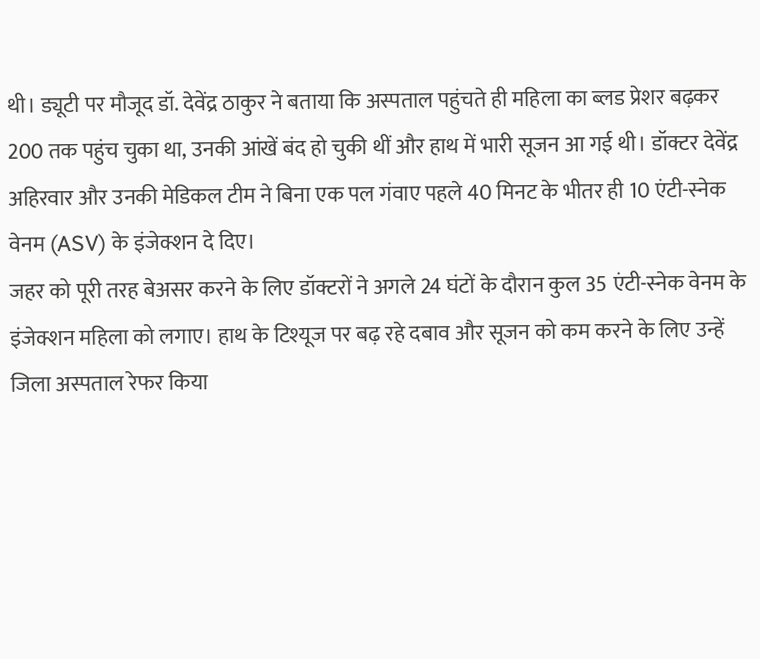थी। ड्यूटी पर मौजूद डॉ. देवेंद्र ठाकुर ने बताया कि अस्पताल पहुंचते ही महिला का ब्लड प्रेशर बढ़कर 200 तक पहुंच चुका था, उनकी आंखें बंद हो चुकी थीं और हाथ में भारी सूजन आ गई थी। डॉक्टर देवेंद्र अहिरवार और उनकी मेडिकल टीम ने बिना एक पल गंवाए पहले 40 मिनट के भीतर ही 10 एंटी-स्नेक वेनम (ASV) के इंजेक्शन दे दिए।
जहर को पूरी तरह बेअसर करने के लिए डॉक्टरों ने अगले 24 घंटों के दौरान कुल 35 एंटी-स्नेक वेनम के इंजेक्शन महिला को लगाए। हाथ के टिश्यूज पर बढ़ रहे दबाव और सूजन को कम करने के लिए उन्हें जिला अस्पताल रेफर किया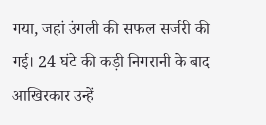गया, जहां उंगली की सफल सर्जरी की गई। 24 घंटे की कड़ी निगरानी के बाद आखिरकार उन्हें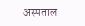अस्पताल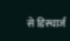से डिस्चार्ज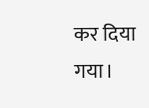कर दिया गया।